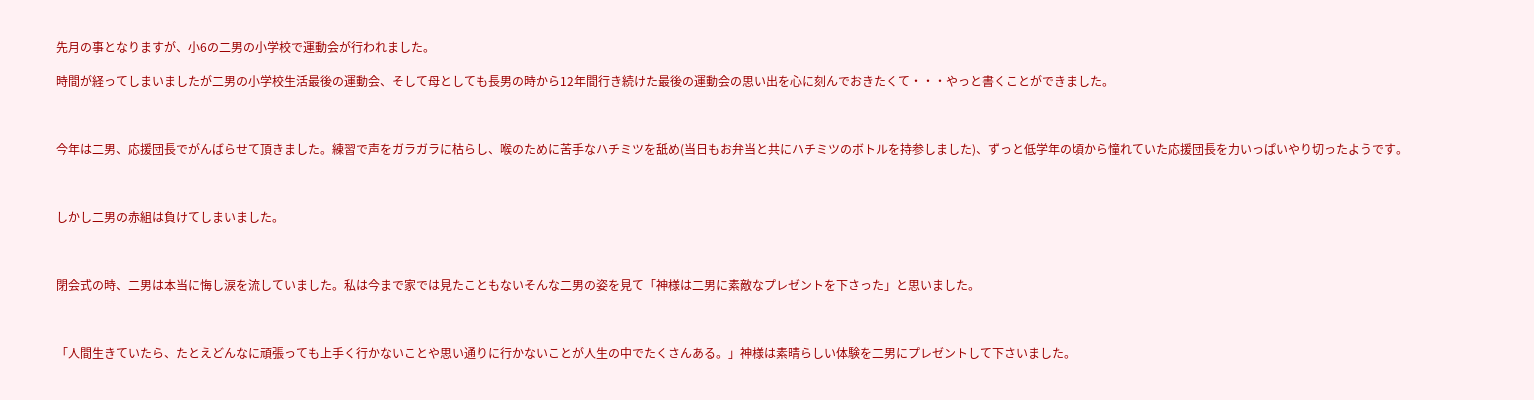先月の事となりますが、小6の二男の小学校で運動会が行われました。

時間が経ってしまいましたが二男の小学校生活最後の運動会、そして母としても長男の時から12年間行き続けた最後の運動会の思い出を心に刻んでおきたくて・・・やっと書くことができました。



今年は二男、応援団長でがんばらせて頂きました。練習で声をガラガラに枯らし、喉のために苦手なハチミツを舐め(当日もお弁当と共にハチミツのボトルを持参しました)、ずっと低学年の頃から憧れていた応援団長を力いっぱいやり切ったようです。



しかし二男の赤組は負けてしまいました。



閉会式の時、二男は本当に悔し涙を流していました。私は今まで家では見たこともないそんな二男の姿を見て「神様は二男に素敵なプレゼントを下さった」と思いました。



「人間生きていたら、たとえどんなに頑張っても上手く行かないことや思い通りに行かないことが人生の中でたくさんある。」神様は素晴らしい体験を二男にプレゼントして下さいました。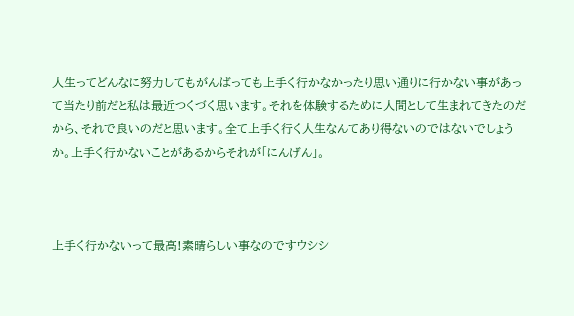人生ってどんなに努力してもがんばっても上手く行かなかったり思い通りに行かない事があって当たり前だと私は最近つくづく思います。それを体験するために人間として生まれてきたのだから、それで良いのだと思います。全て上手く行く人生なんてあり得ないのではないでしょうか。上手く行かないことがあるからそれが「にんげん」。



上手く行かないって最高!素晴らしい事なのですウシシ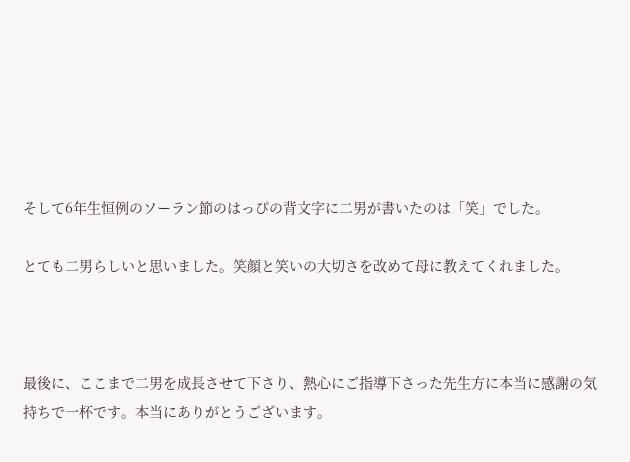そして6年生恒例のソーラン節のはっぴの背文字に二男が書いたのは「笑」でした。

とても二男らしいと思いました。笑顔と笑いの大切さを改めて母に教えてくれました。



最後に、ここまで二男を成長させて下さり、熱心にご指導下さった先生方に本当に感謝の気持ちで一杯です。本当にありがとうございます。